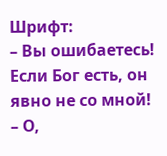Шрифт:
– Вы ошибаетесь! Если Бог есть, он явно не со мной!
– О,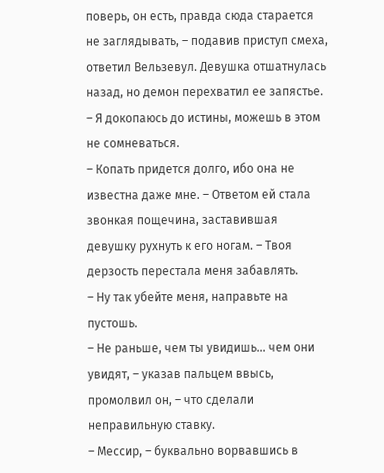поверь, он есть, правда сюда старается не заглядывать, – подавив приступ смеха, ответил Вельзевул. Девушка отшатнулась назад, но демон перехватил ее запястье. – Я докопаюсь до истины, можешь в этом не сомневаться.
– Копать придется долго, ибо она не известна даже мне. – Ответом ей стала звонкая пощечина, заставившая девушку рухнуть к его ногам. – Твоя дерзость перестала меня забавлять.
– Ну так убейте меня, направьте на пустошь.
– Не раньше, чем ты увидишь… чем они увидят, – указав пальцем ввысь, промолвил он, – что сделали неправильную ставку.
– Мессир, – буквально ворвавшись в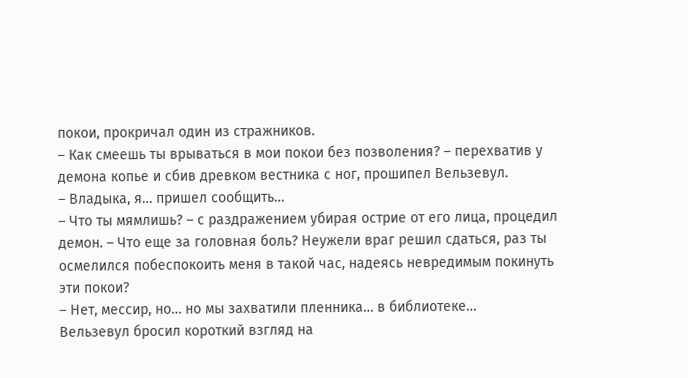покои, прокричал один из стражников.
– Как смеешь ты врываться в мои покои без позволения? – перехватив у демона копье и сбив древком вестника с ног, прошипел Вельзевул.
– Владыка, я… пришел сообщить…
– Что ты мямлишь? – с раздражением убирая острие от его лица, процедил демон. – Что еще за головная боль? Неужели враг решил сдаться, раз ты осмелился побеспокоить меня в такой час, надеясь невредимым покинуть эти покои?
– Нет, мессир, но… но мы захватили пленника… в библиотеке…
Вельзевул бросил короткий взгляд на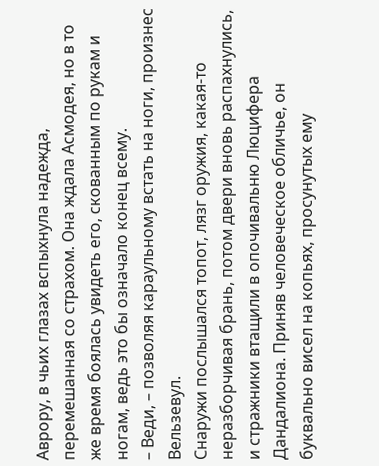Аврору, в чьих глазах вспыхнула надежда, перемешанная со страхом. Она ждала Асмодея, но в то же время боялась увидеть его, скованным по рукам и ногам, ведь это бы означало конец всему.
– Веди, – позволяя караульному встать на ноги, произнес Вельзевул.
Снаружи послышался топот, лязг оружия, какая-то неразборчивая брань, потом двери вновь распахнулись, и стражники втащили в опочивальню Люцифера Дандалиона. Приняв человеческое обличье, он буквально висел на копьях, просунутых ему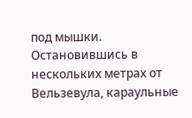под мышки. Остановившись в нескольких метрах от Вельзевула, караульные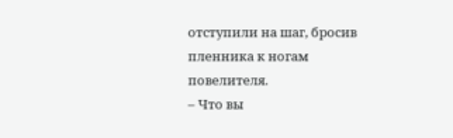отступили на шаг, бросив пленника к ногам повелителя.
– Что вы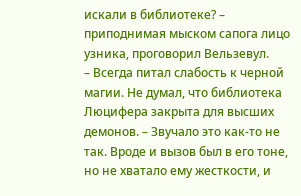искали в библиотеке? – приподнимая мыском сапога лицо узника, проговорил Вельзевул.
– Всегда питал слабость к черной магии. Не думал, что библиотека Люцифера закрыта для высших демонов. – Звучало это как-то не так. Вроде и вызов был в его тоне, но не хватало ему жесткости, и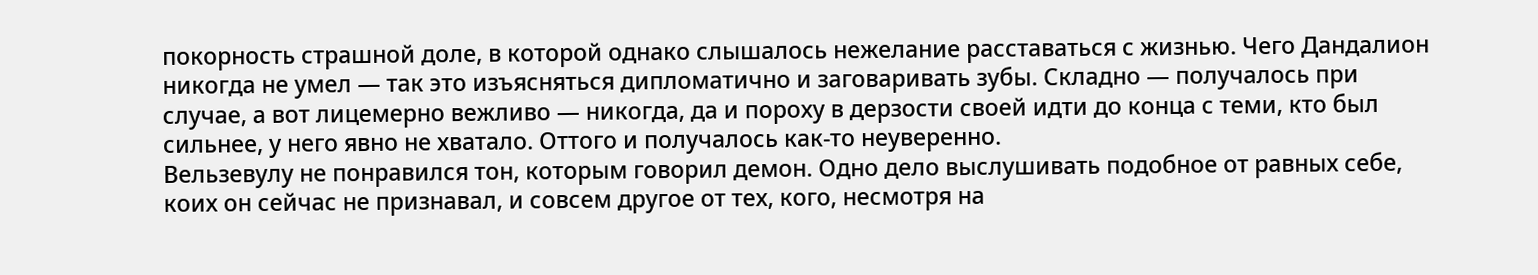покорность страшной доле, в которой однако слышалось нежелание расставаться с жизнью. Чего Дандалион никогда не умел — так это изъясняться дипломатично и заговаривать зубы. Складно — получалось при случае, а вот лицемерно вежливо — никогда, да и пороху в дерзости своей идти до конца с теми, кто был сильнее, у него явно не хватало. Оттого и получалось как-то неуверенно.
Вельзевулу не понравился тон, которым говорил демон. Одно дело выслушивать подобное от равных себе, коих он сейчас не признавал, и совсем другое от тех, кого, несмотря на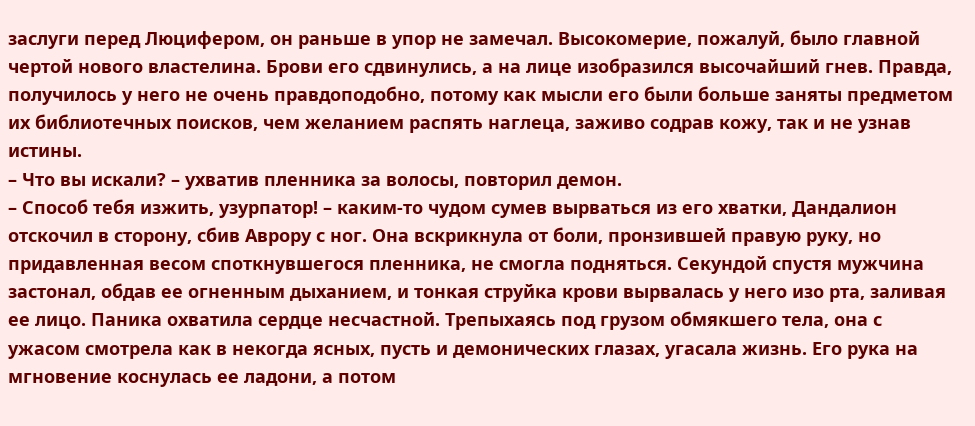заслуги перед Люцифером, он раньше в упор не замечал. Высокомерие, пожалуй, было главной чертой нового властелина. Брови его сдвинулись, а на лице изобразился высочайший гнев. Правда, получилось у него не очень правдоподобно, потому как мысли его были больше заняты предметом их библиотечных поисков, чем желанием распять наглеца, заживо содрав кожу, так и не узнав истины.
– Что вы искали? – ухватив пленника за волосы, повторил демон.
– Способ тебя изжить, узурпатор! – каким-то чудом сумев вырваться из его хватки, Дандалион отскочил в сторону, сбив Аврору с ног. Она вскрикнула от боли, пронзившей правую руку, но придавленная весом споткнувшегося пленника, не смогла подняться. Секундой спустя мужчина застонал, обдав ее огненным дыханием, и тонкая струйка крови вырвалась у него изо рта, заливая ее лицо. Паника охватила сердце несчастной. Трепыхаясь под грузом обмякшего тела, она с ужасом смотрела как в некогда ясных, пусть и демонических глазах, угасала жизнь. Его рука на мгновение коснулась ее ладони, а потом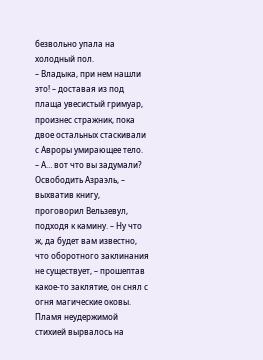безвольно упала на холодный пол.
– Владыка, при нем нашли это! – доставая из под плаща увесистый гримуар, произнес стражник, пока двое остальных стаскивали с Авроры умирающее тело.
– А… вот что вы задумали? Освободить Азраэль, – выхватив книгу, проговорил Вельзевул, подходя к камину. – Ну что ж, да будет вам известно, что оборотного заклинания не существует, – прошептав какое-то заклятие, он снял с огня магические оковы. Пламя неудержимой стихией вырвалось на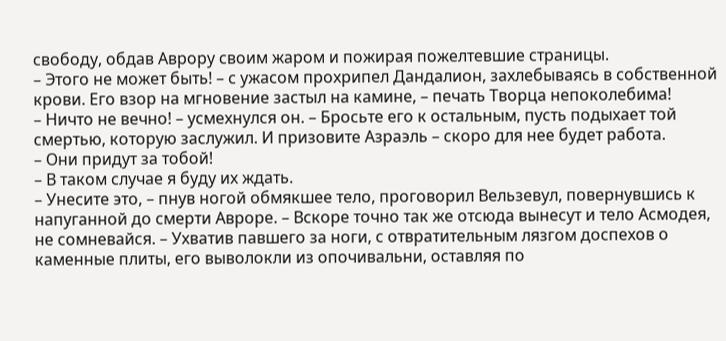свободу, обдав Аврору своим жаром и пожирая пожелтевшие страницы.
– Этого не может быть! – с ужасом прохрипел Дандалион, захлебываясь в собственной крови. Его взор на мгновение застыл на камине, – печать Творца непоколебима!
– Ничто не вечно! – усмехнулся он. – Бросьте его к остальным, пусть подыхает той смертью, которую заслужил. И призовите Азраэль – скоро для нее будет работа.
– Они придут за тобой!
– В таком случае я буду их ждать.
– Унесите это, – пнув ногой обмякшее тело, проговорил Вельзевул, повернувшись к напуганной до смерти Авроре. – Вскоре точно так же отсюда вынесут и тело Асмодея, не сомневайся. – Ухватив павшего за ноги, с отвратительным лязгом доспехов о каменные плиты, его выволокли из опочивальни, оставляя по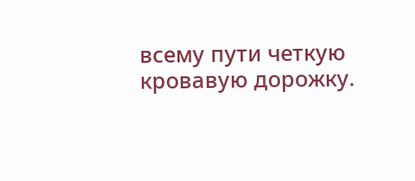всему пути четкую кровавую дорожку.